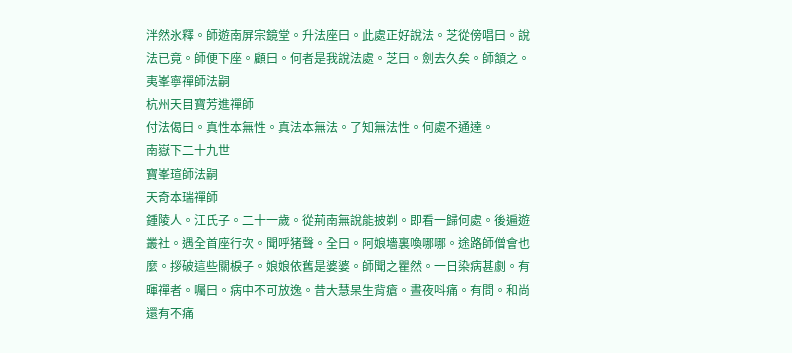泮然氷釋。師遊南屏宗鏡堂。升法座曰。此處正好說法。芝從傍唱曰。說法已竟。師便下座。顧曰。何者是我說法處。芝曰。劍去久矣。師頷之。
夷峯寧禪師法嗣
杭州天目寶芳進禪師
付法偈曰。真性本無性。真法本無法。了知無法性。何處不通達。
南嶽下二十九世
寶峯瑄師法嗣
天奇本瑞禪師
鍾陵人。江氏子。二十一歲。從荊南無說能披剃。即看一歸何處。後遍遊叢社。遇全首座行次。聞呼猪聲。全曰。阿娘墻裏喚哪哪。途路師僧會也麼。拶破這些關棙子。娘娘依舊是婆婆。師聞之瞿然。一日染病甚劇。有暉禪者。囑曰。病中不可放逸。昔大慧杲生背瘡。晝夜呌痛。有問。和尚還有不痛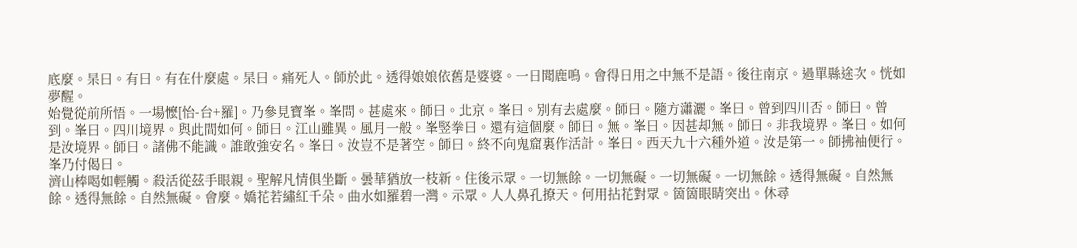底麼。杲曰。有曰。有在什麼處。杲曰。痛死人。師於此。透得娘娘依舊是婆婆。一日聞鹿鳴。會得日用之中無不是語。後往南京。過單縣途次。恍如夢醒。
始覺從前所悟。一場懡[怡-台+羅]。乃參見寶峯。峯問。甚處來。師曰。北京。峯曰。別有去處麼。師曰。隨方瀟灑。峯曰。曾到四川否。師曰。曾到。峯曰。四川境界。與此間如何。師曰。江山雖異。風月一般。峯竪拳曰。還有這個麼。師曰。無。峯曰。因甚却無。師曰。非我境界。峯曰。如何是汝境界。師曰。諸佛不能識。誰敢強安名。峯曰。汝豈不是著空。師曰。終不向鬼窟裏作活計。峯曰。西天九十六種外道。汝是第一。師拂袖便行。峯乃付偈曰。
濟山棒喝如輕觸。殺活從茲手眼親。聖解凡情俱坐斷。曇華猶放一枝新。住後示眾。一切無餘。一切無礙。一切無礙。一切無餘。透得無礙。自然無餘。透得無餘。自然無礙。會麼。嬌花若繡紅千朵。曲水如羅碧一灣。示眾。人人鼻孔撩天。何用拈花對眾。箇箇眼睛突出。休尋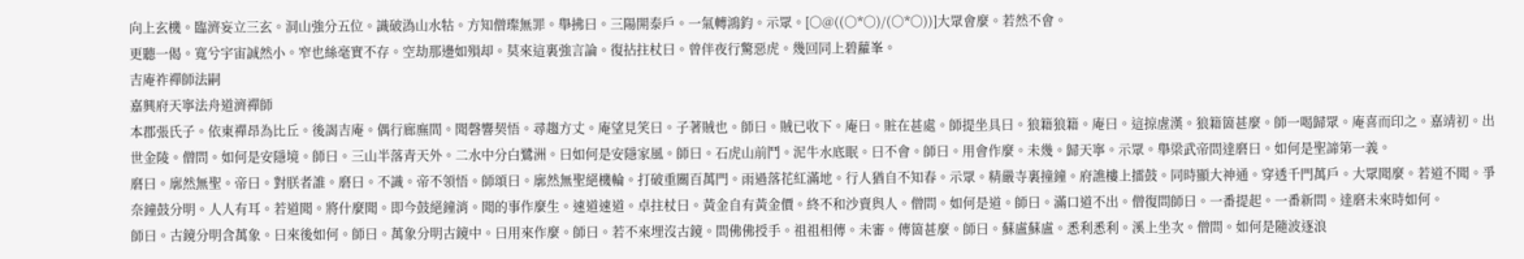向上玄機。臨濟妄立三玄。洞山強分五位。識破溈山水牯。方知僧璨無罪。舉拂曰。三陽開泰戶。一氣轉鴻鈞。示眾。[○@((○*○)/(○*○))]大眾會麼。若然不會。
更聽一偈。寬兮宇宙誠然小。窄也絲毫實不存。空劫那邊如殞却。莫來這裏強言論。復拈拄杖曰。曾伴夜行驚惡虎。幾回同上碧蘿峯。
吉庵祚禪師法嗣
嘉興府天寧法舟道濟禪師
本郡張氏子。依東禪昂為比丘。後謁吉庵。偶行廊廡間。聞磬響契悟。尋趨方丈。庵望見笑曰。子著賊也。師曰。賊已收下。庵曰。賍在甚處。師提坐具曰。狼籍狼籍。庵曰。這掠虗漢。狼籍箇甚麼。師一喝歸眾。庵喜而印之。嘉靖初。出世金陵。僧問。如何是安隱境。師曰。三山半落青天外。二水中分白鷺洲。曰如何是安隱家風。師曰。石虎山前鬥。泥牛水底眠。曰不會。師曰。用會作麼。未幾。歸天寧。示眾。舉梁武帝問達磨曰。如何是聖諦第一義。
磨曰。廓然無聖。帝曰。對朕者誰。磨曰。不識。帝不領悟。師頌曰。廓然無聖絕機輪。打破重關百萬門。雨過落花紅滿地。行人猶自不知春。示眾。精嚴寺裏撞鐘。府譙樓上擂鼓。同時顯大神通。穿透千門萬戶。大眾聞麼。若道不聞。爭奈鐘鼓分明。人人有耳。若道聞。將什麼聞。即今鼓絕鐘消。聞的事作麼生。速道速道。卓拄杖曰。黃金自有黃金價。終不和沙賣與人。僧問。如何是道。師曰。滿口道不出。僧復問師曰。一番提起。一番新問。達磨未來時如何。
師曰。古鏡分明含萬象。曰來後如何。師曰。萬象分明古鏡中。曰用來作麼。師曰。若不來埋沒古鏡。問佛佛授手。祖祖相傳。未審。傳箇甚麼。師曰。蘇盧蘇盧。悉利悉利。溪上坐次。僧問。如何是隨波逐浪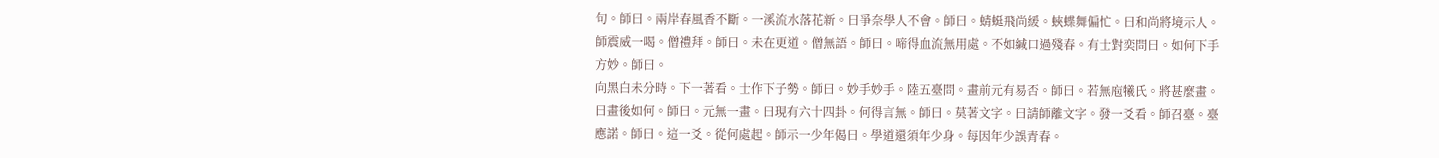句。師曰。兩岸春風香不斷。一溪流水落花新。曰爭奈學人不會。師曰。蜻蜓飛尚緩。蛺蝶舞偏忙。曰和尚將境示人。師震威一喝。僧禮拜。師曰。未在更道。僧無語。師曰。啼得血流無用處。不如緘口過殘春。有士對奕問曰。如何下手方妙。師曰。
向黑白未分時。下一著看。士作下子勢。師曰。妙手妙手。陸五臺問。畫前元有易否。師曰。若無庖犧氏。將甚麼畫。曰畫後如何。師曰。元無一畫。曰現有六十四卦。何得言無。師曰。莫著文字。曰請師離文字。發一爻看。師召臺。臺應諾。師曰。這一爻。從何處起。師示一少年偈曰。學道還須年少身。每因年少誤青春。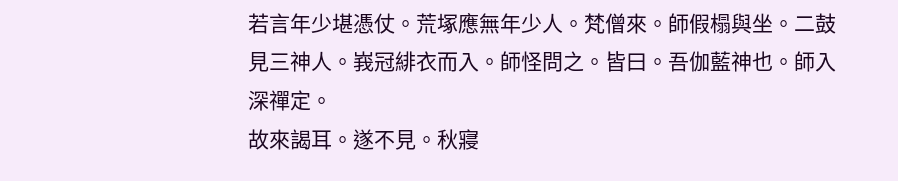若言年少堪憑仗。荒塚應無年少人。梵僧來。師假榻與坐。二鼓見三神人。峩冠緋衣而入。師怪問之。皆曰。吾伽藍神也。師入深禪定。
故來謁耳。遂不見。秋寢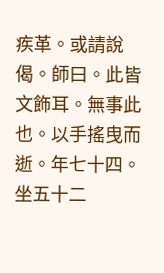疾革。或請說偈。師曰。此皆文飾耳。無事此也。以手搖曳而逝。年七十四。坐五十二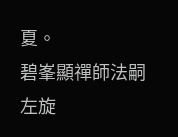夏。
碧峯顯禪師法嗣
左旋